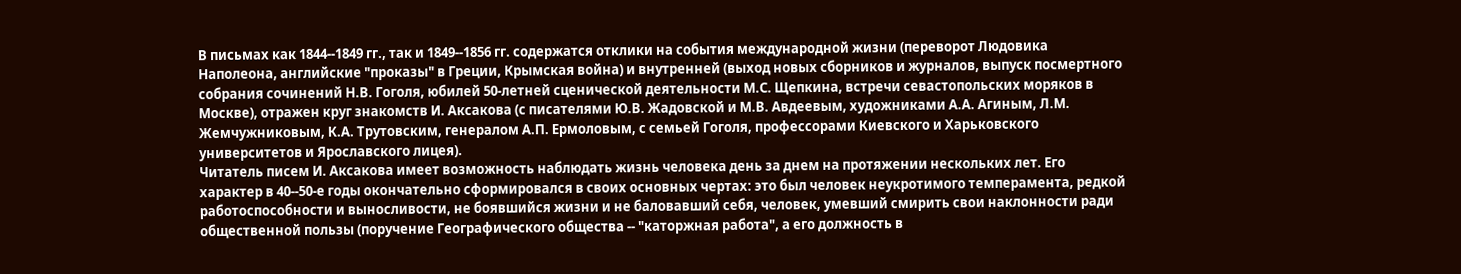В письмах как 1844--1849 гг., так и 1849--1856 гг. содержатся отклики на события международной жизни (переворот Людовика Наполеона, английские "проказы" в Греции, Крымская война) и внутренней (выход новых сборников и журналов, выпуск посмертного собрания сочинений Н.В. Гоголя, юбилей 50-летней сценической деятельности М.С. Щепкина, встречи севастопольских моряков в Москве), отражен круг знакомств И. Аксакова (с писателями Ю.В. Жадовской и М.В. Авдеевым, художниками А.А. Агиным, Л.М. Жемчужниковым, К.А. Трутовским, генералом А.П. Ермоловым, с семьей Гоголя, профессорами Киевского и Харьковского университетов и Ярославского лицея).
Читатель писем И. Аксакова имеет возможность наблюдать жизнь человека день за днем на протяжении нескольких лет. Его характер в 40--50-е годы окончательно сформировался в своих основных чертах: это был человек неукротимого темперамента, редкой работоспособности и выносливости, не боявшийся жизни и не баловавший себя, человек, умевший смирить свои наклонности ради общественной пользы (поручение Географического общества -- "каторжная работа", а его должность в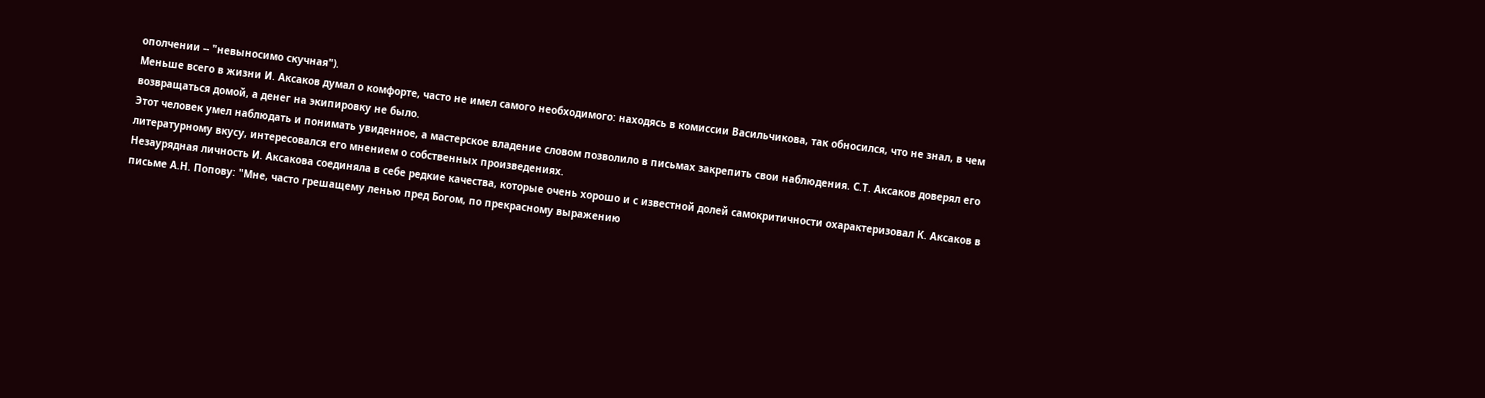ополчении -- "невыносимо скучная").
Меньше всего в жизни И. Аксаков думал о комфорте, часто не имел самого необходимого: находясь в комиссии Васильчикова, так обносился, что не знал, в чем возвращаться домой, а денег на экипировку не было.
Этот человек умел наблюдать и понимать увиденное, а мастерское владение словом позволило в письмах закрепить свои наблюдения. С.Т. Аксаков доверял его литературному вкусу, интересовался его мнением о собственных произведениях.
Незаурядная личность И. Аксакова соединяла в себе редкие качества, которые очень хорошо и с известной долей самокритичности охарактеризовал К. Аксаков в письме А.Н. Попову: "Мне, часто грешащему ленью пред Богом, по прекрасному выражению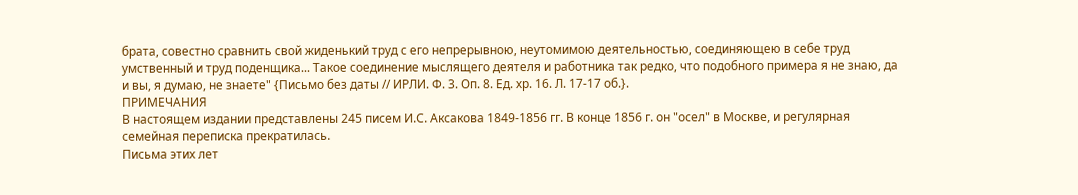брата, совестно сравнить свой жиденький труд с его непрерывною, неутомимою деятельностью, соединяющею в себе труд умственный и труд поденщика... Такое соединение мыслящего деятеля и работника так редко, что подобного примера я не знаю, да и вы, я думаю, не знаете" {Письмо без даты // ИРЛИ. Ф. 3. Оп. 8. Ед. хр. 16. Л. 17-17 об.}.
ПРИМЕЧАНИЯ
В настоящем издании представлены 245 писем И.С. Аксакова 1849-1856 гг. В конце 1856 г. он "осел" в Москве, и регулярная семейная переписка прекратилась.
Письма этих лет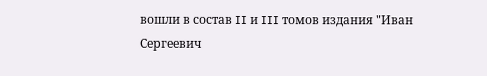вошли в состав II и III томов издания "Иван Сергеевич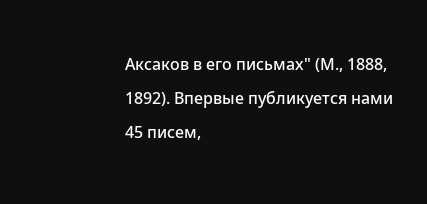Аксаков в его письмах" (М., 1888, 1892). Впервые публикуется нами 45 писем,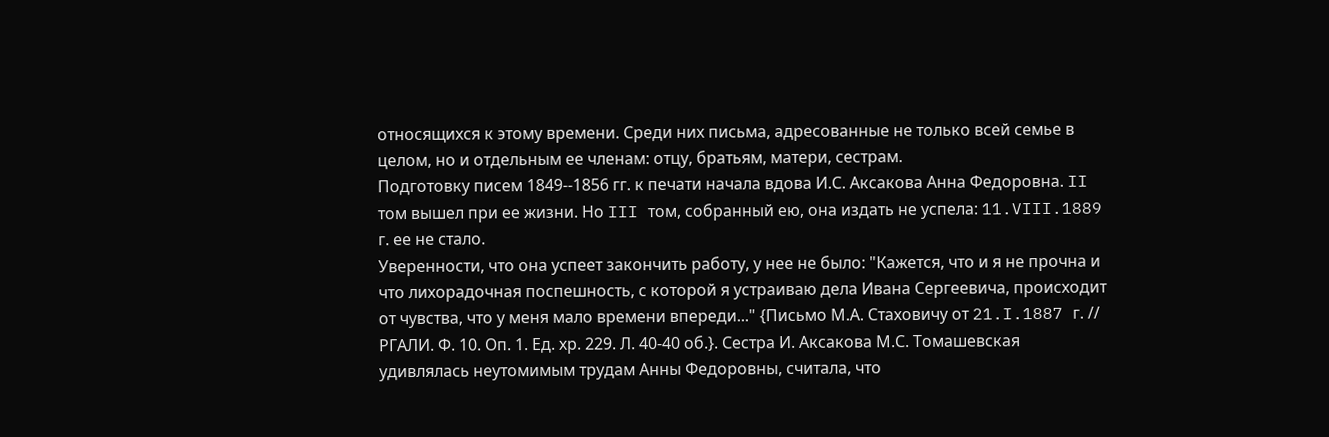относящихся к этому времени. Среди них письма, адресованные не только всей семье в целом, но и отдельным ее членам: отцу, братьям, матери, сестрам.
Подготовку писем 1849--1856 гг. к печати начала вдова И.С. Аксакова Анна Федоровна. II том вышел при ее жизни. Но III том, собранный ею, она издать не успела: 11.VIII.1889 г. ее не стало.
Уверенности, что она успеет закончить работу, у нее не было: "Кажется, что и я не прочна и что лихорадочная поспешность, с которой я устраиваю дела Ивана Сергеевича, происходит от чувства, что у меня мало времени впереди..." {Письмо М.А. Стаховичу от 21.I.1887 г. // РГАЛИ. Ф. 10. Оп. 1. Ед. хр. 229. Л. 40-40 об.}. Сестра И. Аксакова М.С. Томашевская удивлялась неутомимым трудам Анны Федоровны, считала, что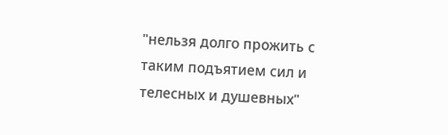"нельзя долго прожить с таким подъятием сил и телесных и душевных"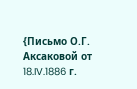{Письмо О.Г. Аксаковой от 18.IV.1886 г.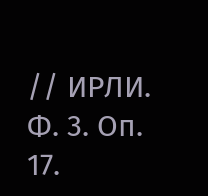// ИРЛИ. Ф. 3. Оп. 17.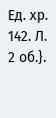Ед. хр. 142. Л. 2 об.}.